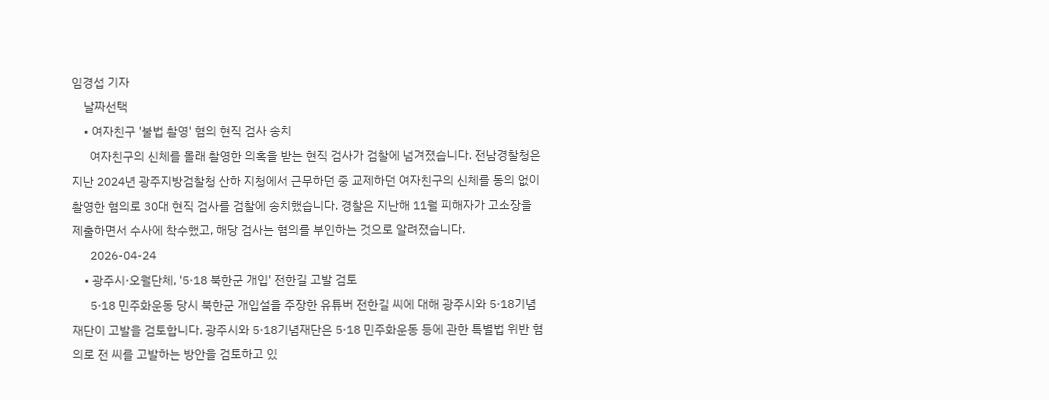임경섭 기자
    날짜선택
    • 여자친구 '불법 촬영' 혐의 현직 검사 송치
      여자친구의 신체를 몰래 촬영한 의혹을 받는 현직 검사가 검찰에 넘겨졌습니다. 전남경찰청은 지난 2024년 광주지방검찰청 산하 지청에서 근무하던 중 교제하던 여자친구의 신체를 동의 없이 촬영한 혐의로 30대 현직 검사를 검찰에 송치했습니다. 경찰은 지난해 11월 피해자가 고소장을 제출하면서 수사에 착수했고, 해당 검사는 혐의를 부인하는 것으로 알려졌습니다.
      2026-04-24
    • 광주시·오월단체, '5·18 북한군 개입' 전한길 고발 검토
      5·18 민주화운동 당시 북한군 개입설을 주장한 유튜버 전한길 씨에 대해 광주시와 5·18기념재단이 고발을 검토합니다. 광주시와 5·18기념재단은 5·18 민주화운동 등에 관한 특별법 위반 혐의로 전 씨를 고발하는 방안을 검토하고 있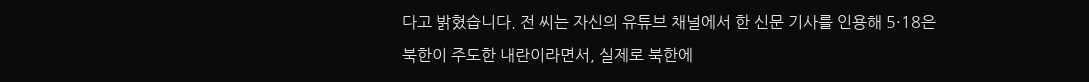다고 밝혔습니다. 전 씨는 자신의 유튜브 채널에서 한 신문 기사를 인용해 5·18은 북한이 주도한 내란이라면서, 실제로 북한에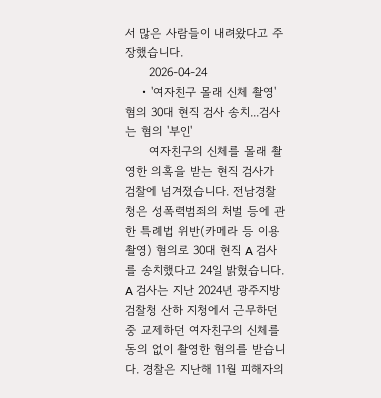서 많은 사람들이 내려왔다고 주장했습니다.
      2026-04-24
    • '여자친구 몰래 신체 촬영' 혐의 30대 현직 검사 송치...검사는 혐의 '부인'
      여자친구의 신체를 몰래 촬영한 의혹을 받는 현직 검사가 검찰에 넘겨졌습니다. 전남경찰청은 성폭력범죄의 처벌 등에 관한 특례법 위반(카메라 등 이용촬영) 혐의로 30대 현직 A 검사를 송치했다고 24일 밝혔습니다. A 검사는 지난 2024년 광주지방검찰청 산하 지청에서 근무하던 중 교제하던 여자친구의 신체를 동의 없이 촬영한 혐의를 받습니다. 경찰은 지난해 11월 피해자의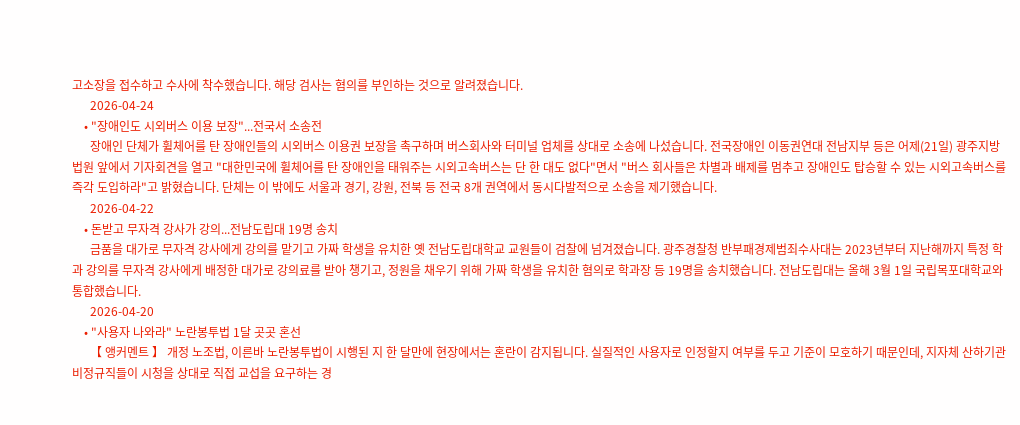고소장을 접수하고 수사에 착수했습니다. 해당 검사는 혐의를 부인하는 것으로 알려졌습니다.
      2026-04-24
    • "장애인도 시외버스 이용 보장"...전국서 소송전
      장애인 단체가 휠체어를 탄 장애인들의 시외버스 이용권 보장을 촉구하며 버스회사와 터미널 업체를 상대로 소송에 나섰습니다. 전국장애인 이동권연대 전남지부 등은 어제(21일) 광주지방법원 앞에서 기자회견을 열고 "대한민국에 휠체어를 탄 장애인을 태워주는 시외고속버스는 단 한 대도 없다"면서 "버스 회사들은 차별과 배제를 멈추고 장애인도 탑승할 수 있는 시외고속버스를 즉각 도입하라"고 밝혔습니다. 단체는 이 밖에도 서울과 경기, 강원, 전북 등 전국 8개 권역에서 동시다발적으로 소송을 제기했습니다.
      2026-04-22
    • 돈받고 무자격 강사가 강의...전남도립대 19명 송치
      금품을 대가로 무자격 강사에게 강의를 맡기고 가짜 학생을 유치한 옛 전남도립대학교 교원들이 검찰에 넘겨졌습니다. 광주경찰청 반부패경제범죄수사대는 2023년부터 지난해까지 특정 학과 강의를 무자격 강사에게 배정한 대가로 강의료를 받아 챙기고, 정원을 채우기 위해 가짜 학생을 유치한 혐의로 학과장 등 19명을 송치했습니다. 전남도립대는 올해 3월 1일 국립목포대학교와 통합했습니다.
      2026-04-20
    • "사용자 나와라" 노란봉투법 1달 곳곳 혼선
      【 앵커멘트 】 개정 노조법, 이른바 노란봉투법이 시행된 지 한 달만에 현장에서는 혼란이 감지됩니다. 실질적인 사용자로 인정할지 여부를 두고 기준이 모호하기 때문인데, 지자체 산하기관 비정규직들이 시청을 상대로 직접 교섭을 요구하는 경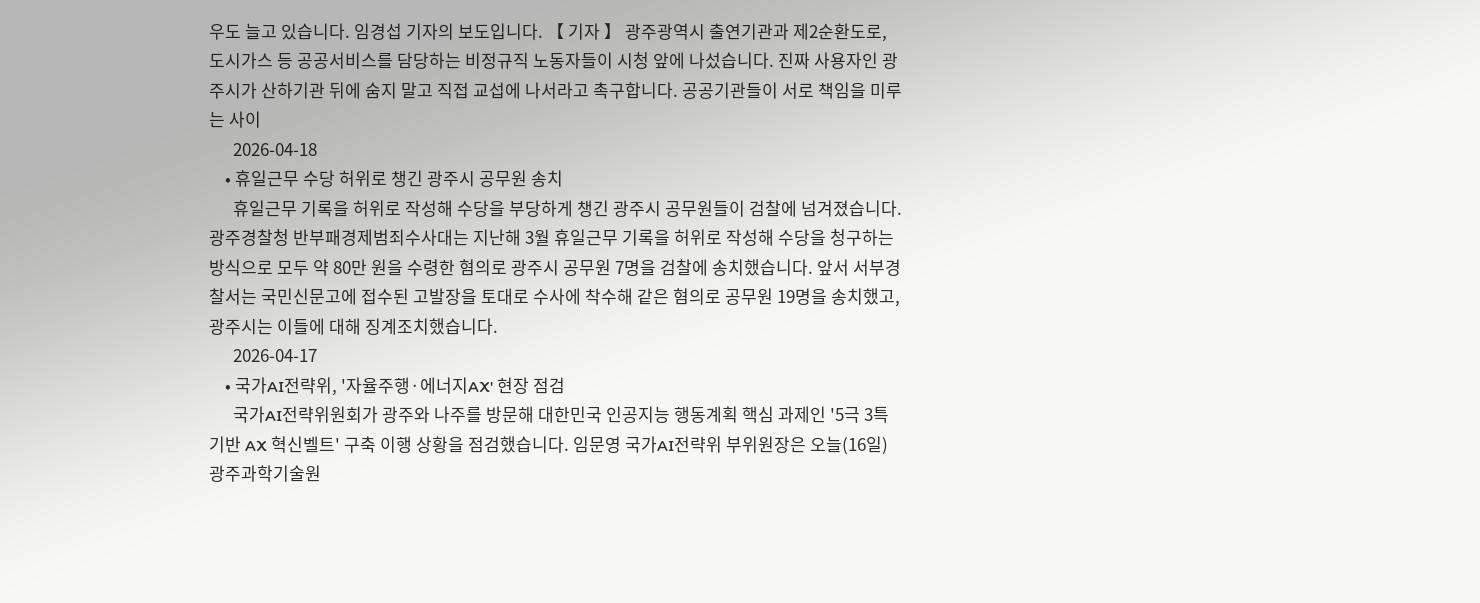우도 늘고 있습니다. 임경섭 기자의 보도입니다. 【 기자 】 광주광역시 출연기관과 제2순환도로, 도시가스 등 공공서비스를 담당하는 비정규직 노동자들이 시청 앞에 나섰습니다. 진짜 사용자인 광주시가 산하기관 뒤에 숨지 말고 직접 교섭에 나서라고 촉구합니다. 공공기관들이 서로 책임을 미루는 사이
      2026-04-18
    • 휴일근무 수당 허위로 챙긴 광주시 공무원 송치
      휴일근무 기록을 허위로 작성해 수당을 부당하게 챙긴 광주시 공무원들이 검찰에 넘겨졌습니다. 광주경찰청 반부패경제범죄수사대는 지난해 3월 휴일근무 기록을 허위로 작성해 수당을 청구하는 방식으로 모두 약 80만 원을 수령한 혐의로 광주시 공무원 7명을 검찰에 송치했습니다. 앞서 서부경찰서는 국민신문고에 접수된 고발장을 토대로 수사에 착수해 같은 혐의로 공무원 19명을 송치했고, 광주시는 이들에 대해 징계조치했습니다.
      2026-04-17
    • 국가AI전략위, '자율주행·에너지AX' 현장 점검
      국가AI전략위원회가 광주와 나주를 방문해 대한민국 인공지능 행동계획 핵심 과제인 '5극 3특 기반 AX 혁신벨트' 구축 이행 상황을 점검했습니다. 임문영 국가AI전략위 부위원장은 오늘(16일) 광주과학기술원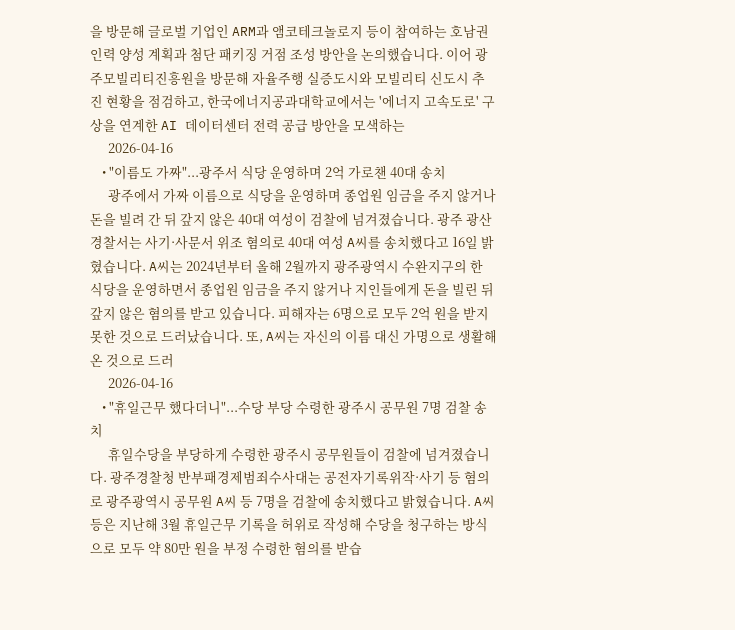을 방문해 글로벌 기업인 ARM과 앰코테크놀로지 등이 참여하는 호남권 인력 양성 계획과 첨단 패키징 거점 조성 방안을 논의했습니다. 이어 광주모빌리티진흥원을 방문해 자율주행 실증도시와 모빌리티 신도시 추진 현황을 점검하고, 한국에너지공과대학교에서는 '에너지 고속도로' 구상을 연계한 AI 데이터센터 전력 공급 방안을 모색하는
      2026-04-16
    • "이름도 가짜"...광주서 식당 운영하며 2억 가로챈 40대 송치
      광주에서 가짜 이름으로 식당을 운영하며 종업원 임금을 주지 않거나 돈을 빌려 간 뒤 갚지 않은 40대 여성이 검찰에 넘겨졌습니다. 광주 광산경찰서는 사기·사문서 위조 혐의로 40대 여성 A씨를 송치했다고 16일 밝혔습니다. A씨는 2024년부터 올해 2월까지 광주광역시 수완지구의 한 식당을 운영하면서 종업원 임금을 주지 않거나 지인들에게 돈을 빌린 뒤 갚지 않은 혐의를 받고 있습니다. 피해자는 6명으로 모두 2억 원을 받지 못한 것으로 드러났습니다. 또, A씨는 자신의 이름 대신 가명으로 생활해 온 것으로 드러
      2026-04-16
    • "휴일근무 했다더니"...수당 부당 수령한 광주시 공무원 7명 검찰 송치
      휴일수당을 부당하게 수령한 광주시 공무원들이 검찰에 넘겨졌습니다. 광주경찰청 반부패경제범죄수사대는 공전자기록위작·사기 등 혐의로 광주광역시 공무원 A씨 등 7명을 검찰에 송치했다고 밝혔습니다. A씨 등은 지난해 3월 휴일근무 기록을 허위로 작성해 수당을 청구하는 방식으로 모두 약 80만 원을 부정 수령한 혐의를 받습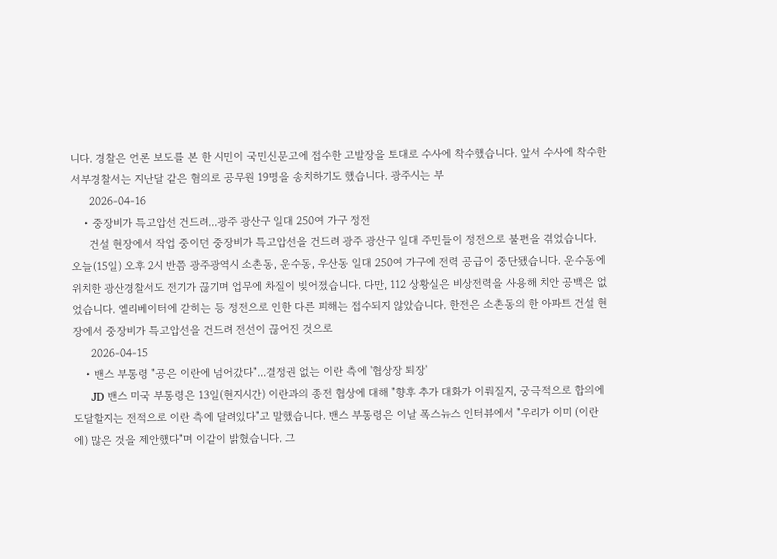니다. 경찰은 언론 보도를 본 한 시민이 국민신문고에 접수한 고발장을 토대로 수사에 착수했습니다. 앞서 수사에 착수한 서부경찰서는 지난달 같은 혐의로 공무원 19명을 송치하기도 했습니다. 광주시는 부
      2026-04-16
    • 중장비가 특고압선 건드려...광주 광산구 일대 250여 가구 정전
      건설 현장에서 작업 중이던 중장비가 특고압선을 건드려 광주 광산구 일대 주민들이 정전으로 불편을 겪었습니다. 오늘(15일) 오후 2시 반쯤 광주광역시 소촌동, 운수동, 우산동 일대 250여 가구에 전력 공급이 중단됐습니다. 운수동에 위치한 광산경찰서도 전기가 끊기며 업무에 차질이 빚어졌습니다. 다만, 112 상황실은 비상전력을 사용해 치안 공백은 없었습니다. 엘리베이터에 갇히는 등 정전으로 인한 다른 피해는 접수되지 않았습니다. 한전은 소촌동의 한 아파트 건설 현장에서 중장비가 특고압선을 건드려 전선이 끊어진 것으로
      2026-04-15
    • 밴스 부통령 "공은 이란에 넘어갔다"...결정권 없는 이란 측에 '협상장 퇴장'
      JD 밴스 미국 부통령은 13일(현지시간) 이란과의 종전 협상에 대해 "향후 추가 대화가 이뤄질지, 궁극적으로 합의에 도달할지는 전적으로 이란 측에 달려있다"고 말했습니다. 밴스 부통령은 이날 폭스뉴스 인터뷰에서 "우리가 이미 (이란에) 많은 것을 제안했다"며 이같이 밝혔습니다. 그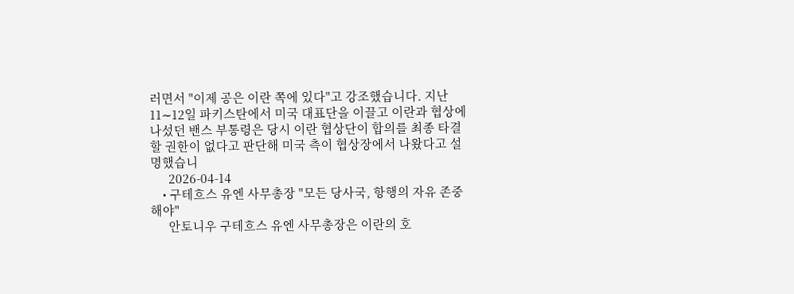러면서 "이제 공은 이란 쪽에 있다"고 강조했습니다. 지난 11∼12일 파키스탄에서 미국 대표단을 이끌고 이란과 협상에 나섰던 밴스 부통령은 당시 이란 협상단이 합의를 최종 타결할 권한이 없다고 판단해 미국 측이 협상장에서 나왔다고 설명했습니
      2026-04-14
    • 구테흐스 유엔 사무총장 "모든 당사국, 항행의 자유 존중해야"
      안토니우 구테흐스 유엔 사무총장은 이란의 호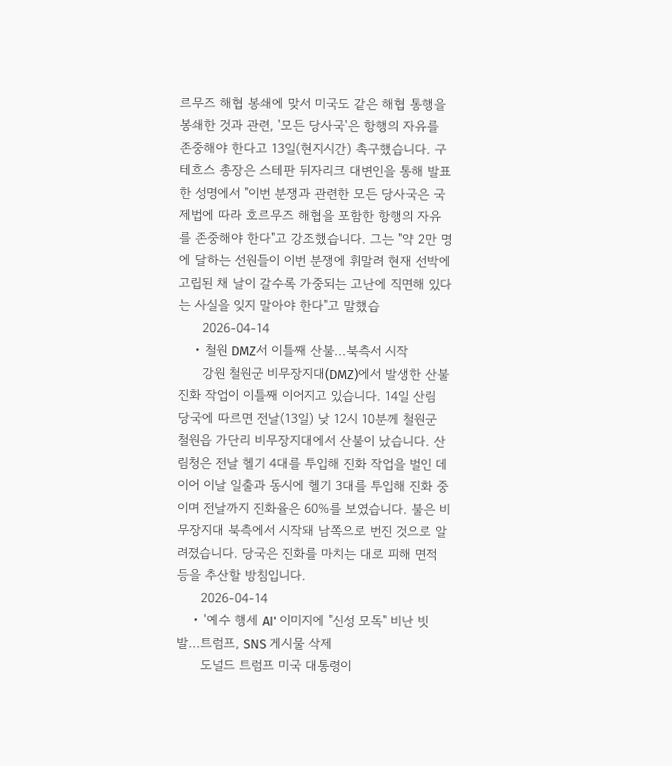르무즈 해협 봉쇄에 맞서 미국도 같은 해협 통행을 봉쇄한 것과 관련, '모든 당사국'은 항행의 자유를 존중해야 한다고 13일(현지시간) 촉구했습니다. 구테흐스 총장은 스테판 뒤자리크 대변인을 통해 발표한 성명에서 "이번 분쟁과 관련한 모든 당사국은 국제법에 따라 호르무즈 해협을 포함한 항행의 자유를 존중해야 한다"고 강조했습니다. 그는 "약 2만 명에 달하는 선원들이 이번 분쟁에 휘말려 현재 선박에 고립된 채 날이 갈수록 가중되는 고난에 직면해 있다는 사실을 잊지 말아야 한다"고 말했습
      2026-04-14
    • 철원 DMZ서 이틀째 산불...북측서 시작
      강원 철원군 비무장지대(DMZ)에서 발생한 산불 진화 작업이 이틀째 이어지고 있습니다. 14일 산림 당국에 따르면 전날(13일) 낮 12시 10분께 철원군 철원읍 가단리 비무장지대에서 산불이 났습니다. 산림청은 전날 헬기 4대를 투입해 진화 작업을 벌인 데 이어 이날 일출과 동시에 헬기 3대를 투입해 진화 중이며 전날까지 진화율은 60%를 보였습니다. 불은 비무장지대 북측에서 시작돼 남쪽으로 번진 것으로 알려졌습니다. 당국은 진화를 마치는 대로 피해 면적 등을 추산할 방침입니다.
      2026-04-14
    • '예수 행세 AI' 이미지에 "신성 모독" 비난 빗발...트럼프, SNS 게시물 삭제
      도널드 트럼프 미국 대통령이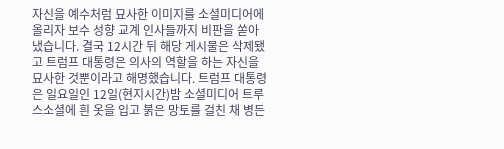자신을 예수처럼 묘사한 이미지를 소셜미디어에 올리자 보수 성향 교계 인사들까지 비판을 쏟아냈습니다. 결국 12시간 뒤 해당 게시물은 삭제됐고 트럼프 대통령은 의사의 역할을 하는 자신을 묘사한 것뿐이라고 해명했습니다. 트럼프 대통령은 일요일인 12일(현지시간)밤 소셜미디어 트루스소셜에 흰 옷을 입고 붉은 망토를 걸친 채 병든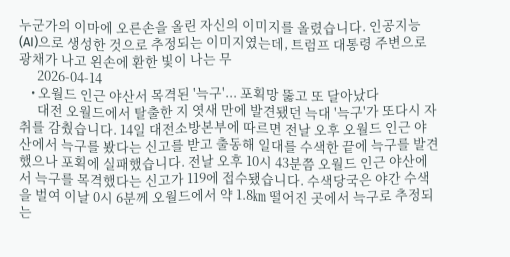누군가의 이마에 오른손을 올린 자신의 이미지를 올렸습니다. 인공지능(AI)으로 생성한 것으로 추정되는 이미지였는데, 트럼프 대통령 주변으로 광채가 나고 왼손에 환한 빛이 나는 무
      2026-04-14
    • 오월드 인근 야산서 목격된 '늑구'... 포획망 뚫고 또 달아났다
      대전 오월드에서 탈출한 지 엿새 만에 발견됐던 늑대 '늑구'가 또다시 자취를 감췄습니다. 14일 대전소방본부에 따르면 전날 오후 오월드 인근 야산에서 늑구를 봤다는 신고를 받고 출동해 일대를 수색한 끝에 늑구를 발견했으나 포획에 실패했습니다. 전날 오후 10시 43분쯤 오월드 인근 야산에서 늑구를 목격했다는 신고가 119에 접수됐습니다. 수색당국은 야간 수색을 벌여 이날 0시 6분께 오월드에서 약 1.8㎞ 떨어진 곳에서 늑구로 추정되는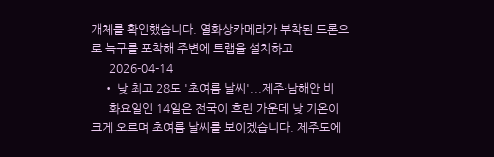개체를 확인했습니다. 열화상카메라가 부착된 드론으로 늑구를 포착해 주변에 트랩을 설치하고
      2026-04-14
    • 낮 최고 28도 '초여름 날씨'...제주·남해안 비
      화요일인 14일은 전국이 흐린 가운데 낮 기온이 크게 오르며 초여름 날씨를 보이겠습니다. 제주도에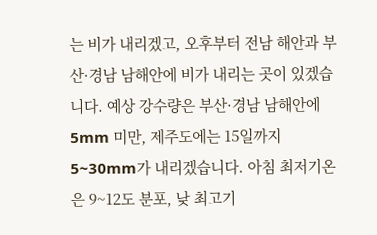는 비가 내리겠고, 오후부터 전남 해안과 부산·경남 남해안에 비가 내리는 곳이 있겠습니다. 예상 강수량은 부산·경남 남해안에 5mm 미만, 제주도에는 15일까지 5~30mm가 내리겠습니다. 아침 최저기온은 9~12도 분포, 낮 최고기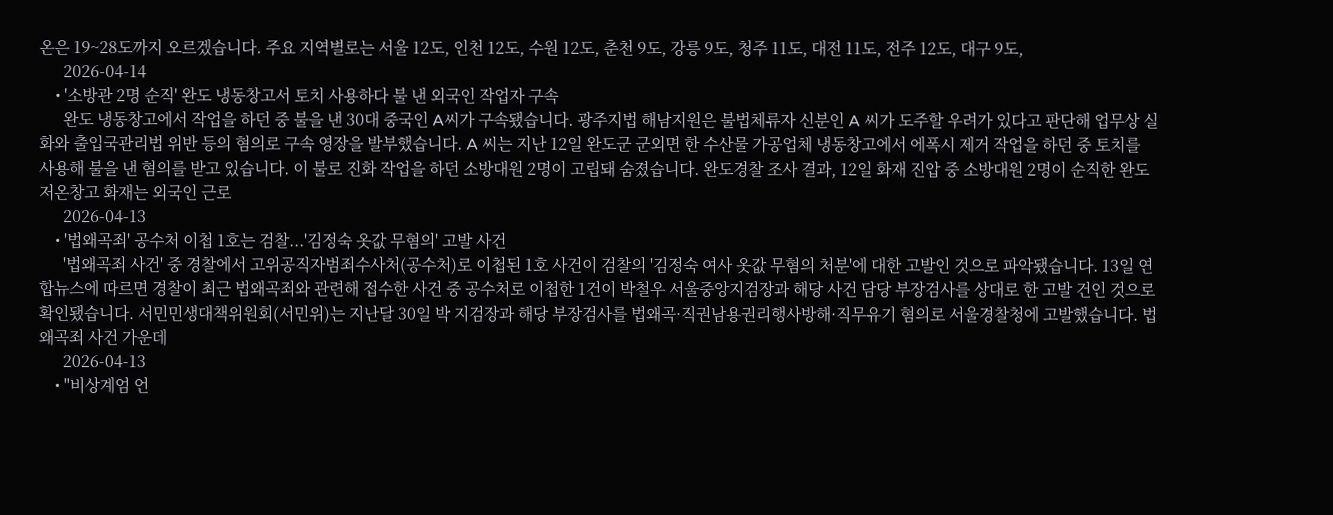온은 19~28도까지 오르겠습니다. 주요 지역별로는 서울 12도, 인천 12도, 수원 12도, 춘천 9도, 강릉 9도, 청주 11도, 대전 11도, 전주 12도, 대구 9도,
      2026-04-14
    • '소방관 2명 순직' 완도 냉동창고서 토치 사용하다 불 낸 외국인 작업자 구속
      완도 냉동창고에서 작업을 하던 중 불을 낸 30대 중국인 A씨가 구속됐습니다. 광주지법 해남지원은 불법체류자 신분인 A 씨가 도주할 우려가 있다고 판단해 업무상 실화와 출입국관리법 위반 등의 혐의로 구속 영장을 발부했습니다. A 씨는 지난 12일 완도군 군외면 한 수산물 가공업체 냉동창고에서 에폭시 제거 작업을 하던 중 토치를 사용해 불을 낸 혐의를 받고 있습니다. 이 불로 진화 작업을 하던 소방대원 2명이 고립돼 숨졌습니다. 완도경찰 조사 결과, 12일 화재 진압 중 소방대원 2명이 순직한 완도 저온창고 화재는 외국인 근로
      2026-04-13
    • '법왜곡죄' 공수처 이첩 1호는 검찰...'김정숙 옷값 무혐의' 고발 사건
      '법왜곡죄 사건' 중 경찰에서 고위공직자범죄수사처(공수처)로 이첩된 1호 사건이 검찰의 '김정숙 여사 옷값 무혐의 처분'에 대한 고발인 것으로 파악됐습니다. 13일 연합뉴스에 따르면 경찰이 최근 법왜곡죄와 관련해 접수한 사건 중 공수처로 이첩한 1건이 박철우 서울중앙지검장과 해당 사건 담당 부장검사를 상대로 한 고발 건인 것으로 확인됐습니다. 서민민생대책위원회(서민위)는 지난달 30일 박 지검장과 해당 부장검사를 법왜곡·직권남용권리행사방해·직무유기 혐의로 서울경찰청에 고발했습니다. 법왜곡죄 사건 가운데
      2026-04-13
    • "비상계엄 언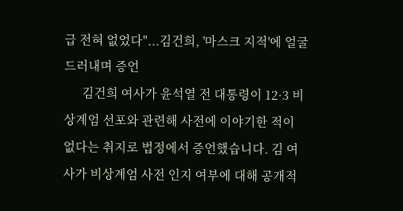급 전혀 없었다"...김건희, '마스크 지적'에 얼굴 드러내며 증언
      김건희 여사가 윤석열 전 대통령이 12·3 비상계엄 선포와 관련해 사전에 이야기한 적이 없다는 취지로 법정에서 증언했습니다. 김 여사가 비상계엄 사전 인지 여부에 대해 공개적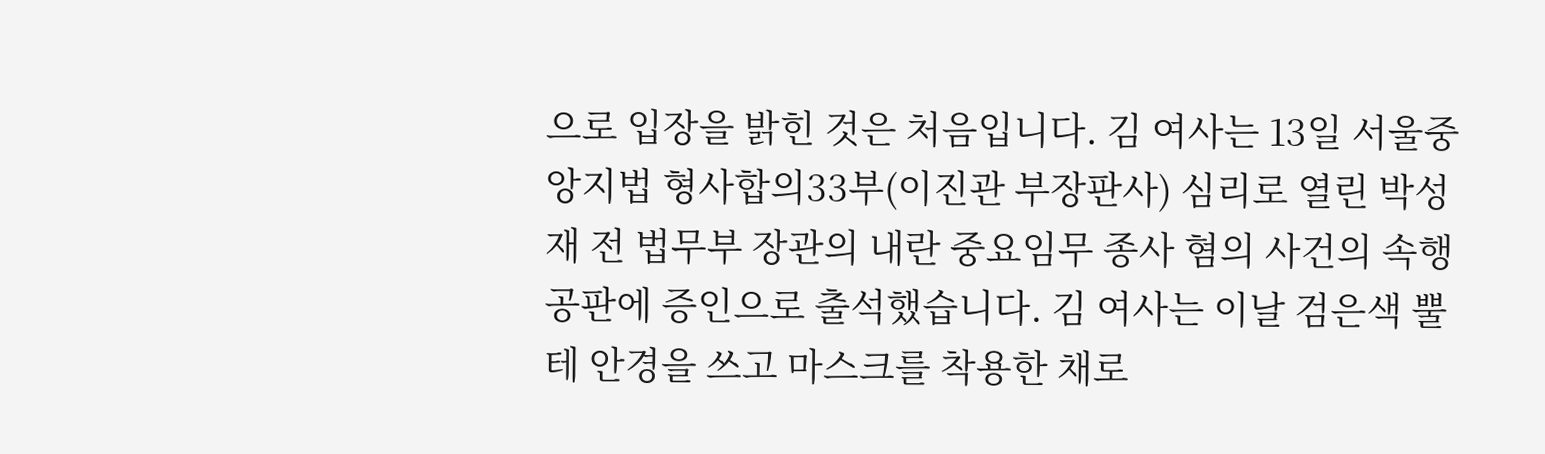으로 입장을 밝힌 것은 처음입니다. 김 여사는 13일 서울중앙지법 형사합의33부(이진관 부장판사) 심리로 열린 박성재 전 법무부 장관의 내란 중요임무 종사 혐의 사건의 속행 공판에 증인으로 출석했습니다. 김 여사는 이날 검은색 뿔테 안경을 쓰고 마스크를 착용한 채로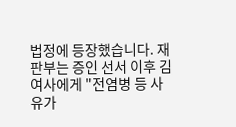법정에 등장했습니다. 재판부는 증인 선서 이후 김 여사에게 "전염병 등 사유가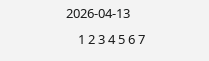2026-04-13
    1 2 3 4 5 6 7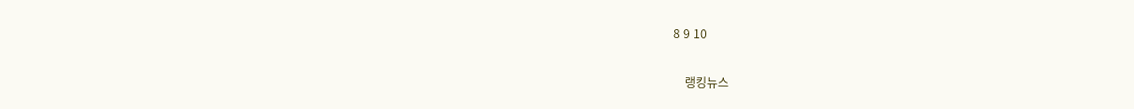8 9 10

    랭킹뉴스